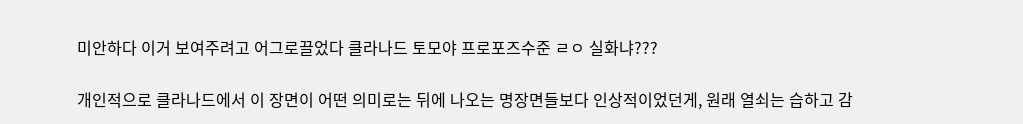미안하다 이거 보여주려고 어그로끌었다 클라나드 토모야 프로포즈수준 ㄹㅇ 실화냐???

개인적으로 클라나드에서 이 장면이 어떤 의미로는 뒤에 나오는 명장면들보다 인상적이었던게, 원래 열쇠는 습하고 감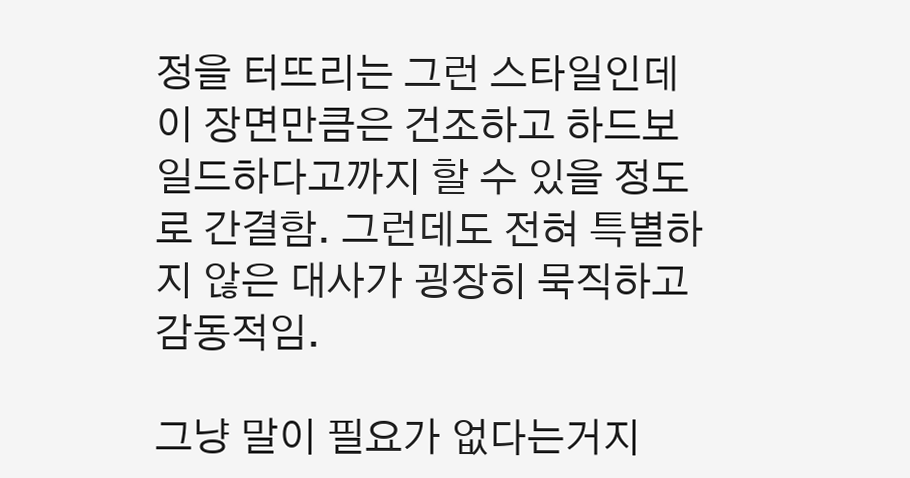정을 터뜨리는 그런 스타일인데 이 장면만큼은 건조하고 하드보일드하다고까지 할 수 있을 정도로 간결함. 그런데도 전혀 특별하지 않은 대사가 굉장히 묵직하고 감동적임.

그냥 말이 필요가 없다는거지